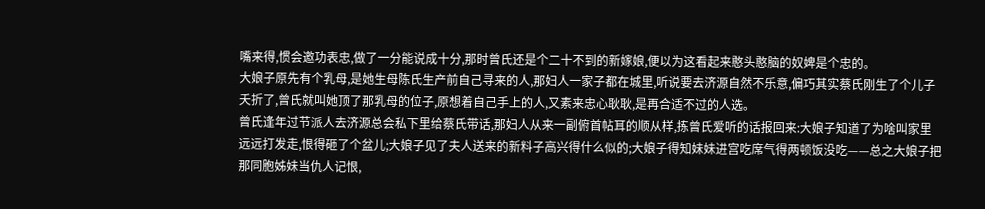嘴来得,惯会邀功表忠,做了一分能说成十分,那时曾氏还是个二十不到的新嫁娘,便以为这看起来憨头憨脑的奴婢是个忠的。
大娘子原先有个乳母,是她生母陈氏生产前自己寻来的人,那妇人一家子都在城里,听说要去济源自然不乐意,偏巧其实蔡氏刚生了个儿子夭折了,曾氏就叫她顶了那乳母的位子,原想着自己手上的人,又素来忠心耿耿,是再合适不过的人选。
曾氏逢年过节派人去济源总会私下里给蔡氏带话,那妇人从来一副俯首帖耳的顺从样,拣曾氏爱听的话报回来:大娘子知道了为啥叫家里远远打发走,恨得砸了个盆儿;大娘子见了夫人送来的新料子高兴得什么似的;大娘子得知妹妹进宫吃席气得两顿饭没吃——总之大娘子把那同胞姊妹当仇人记恨,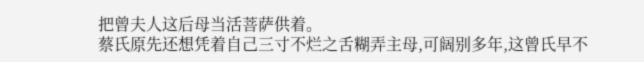把曾夫人这后母当活菩萨供着。
蔡氏原先还想凭着自己三寸不烂之舌糊弄主母,可阔别多年,这曾氏早不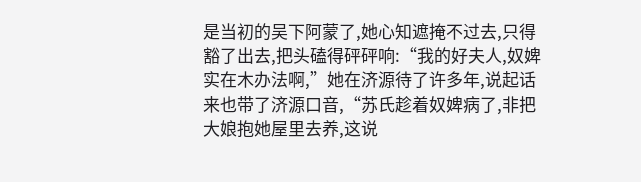是当初的吴下阿蒙了,她心知遮掩不过去,只得豁了出去,把头磕得砰砰响:“我的好夫人,奴婢实在木办法啊,”她在济源待了许多年,说起话来也带了济源口音,“苏氏趁着奴婢病了,非把大娘抱她屋里去养,这说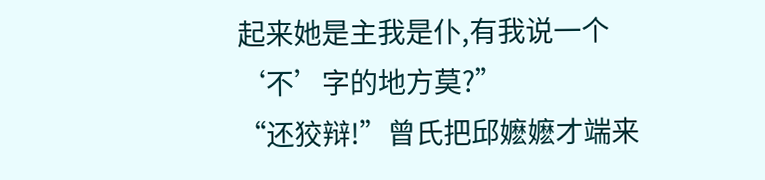起来她是主我是仆,有我说一个‘不’字的地方莫?”
“还狡辩!”曾氏把邱嬷嬷才端来